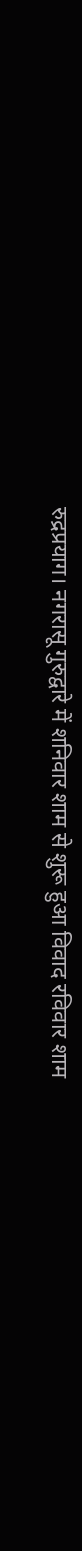रुद्रप्रयाग। नगरासू गुरुद्वारे में शनिवार शाम से शुरू हुआ विवाद रविवार शाम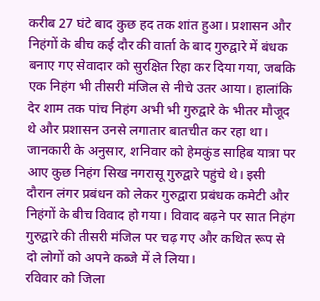करीब 27 घंटे बाद कुछ हद तक शांत हुआ। प्रशासन और निहंगों के बीच कई दौर की वार्ता के बाद गुरुद्वारे में बंधक बनाए गए सेवादार को सुरक्षित रिहा कर दिया गया, जबकि एक निहंग भी तीसरी मंजिल से नीचे उतर आया। हालांकि देर शाम तक पांच निहंग अभी भी गुरुद्वारे के भीतर मौजूद थे और प्रशासन उनसे लगातार बातचीत कर रहा था।
जानकारी के अनुसार, शनिवार को हेमकुंड साहिब यात्रा पर आए कुछ निहंग सिख नगरासू गुरुद्वारे पहुंचे थे। इसी दौरान लंगर प्रबंधन को लेकर गुरुद्वारा प्रबंधक कमेटी और निहंगों के बीच विवाद हो गया। विवाद बढ़ने पर सात निहंग गुरुद्वारे की तीसरी मंजिल पर चढ़ गए और कथित रूप से दो लोगों को अपने कब्जे में ले लिया।
रविवार को जिला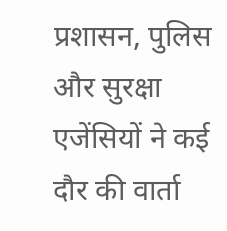प्रशासन, पुलिस और सुरक्षा एजेंसियों ने कई दौर की वार्ता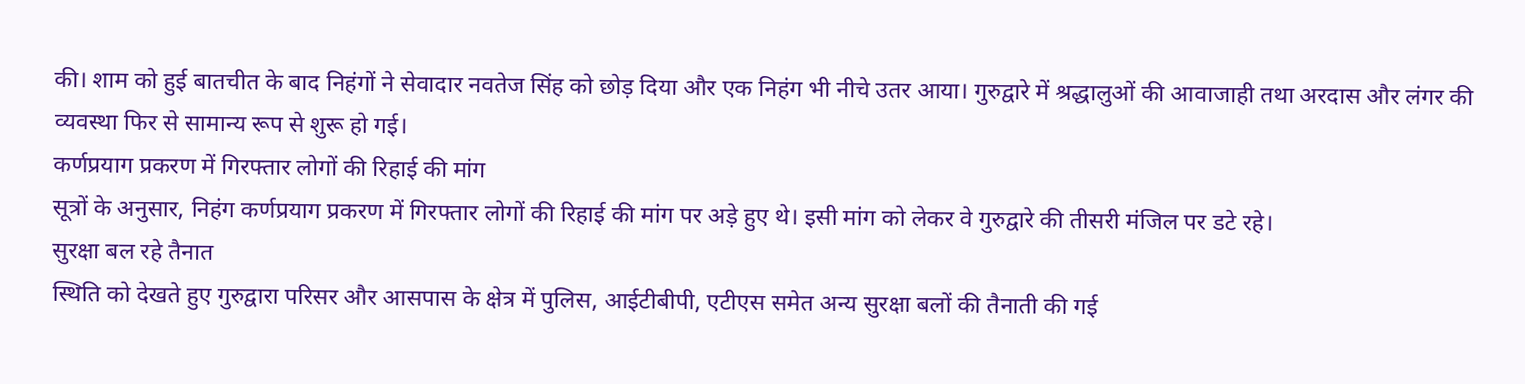की। शाम को हुई बातचीत के बाद निहंगों ने सेवादार नवतेज सिंह को छोड़ दिया और एक निहंग भी नीचे उतर आया। गुरुद्वारे में श्रद्धालुओं की आवाजाही तथा अरदास और लंगर की व्यवस्था फिर से सामान्य रूप से शुरू हो गई।
कर्णप्रयाग प्रकरण में गिरफ्तार लोगों की रिहाई की मांग
सूत्रों के अनुसार, निहंग कर्णप्रयाग प्रकरण में गिरफ्तार लोगों की रिहाई की मांग पर अड़े हुए थे। इसी मांग को लेकर वे गुरुद्वारे की तीसरी मंजिल पर डटे रहे।
सुरक्षा बल रहे तैनात
स्थिति को देखते हुए गुरुद्वारा परिसर और आसपास के क्षेत्र में पुलिस, आईटीबीपी, एटीएस समेत अन्य सुरक्षा बलों की तैनाती की गई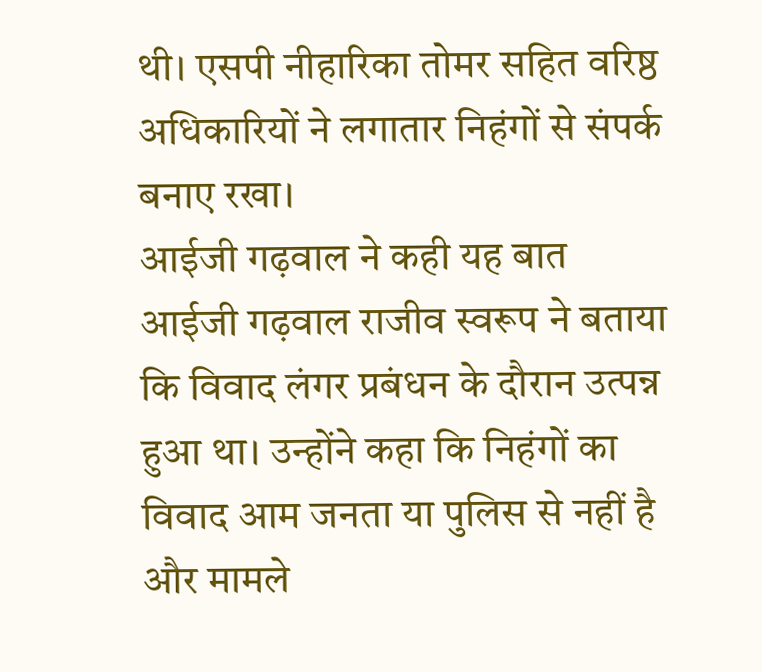थी। एसपी नीहारिका तोमर सहित वरिष्ठ अधिकारियों ने लगातार निहंगों से संपर्क बनाए रखा।
आईजी गढ़वाल ने कही यह बात
आईजी गढ़वाल राजीव स्वरूप ने बताया कि विवाद लंगर प्रबंधन के दौरान उत्पन्न हुआ था। उन्होंने कहा कि निहंगों का विवाद आम जनता या पुलिस से नहीं है और मामले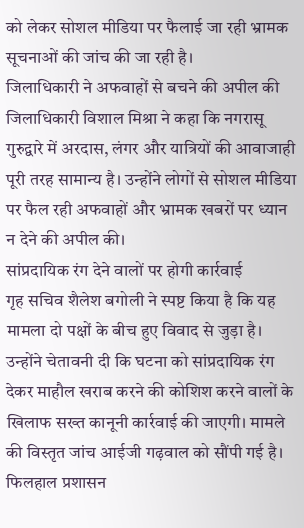को लेकर सोशल मीडिया पर फैलाई जा रही भ्रामक सूचनाओं की जांच की जा रही है।
जिलाधिकारी ने अफवाहों से बचने की अपील की
जिलाधिकारी विशाल मिश्रा ने कहा कि नगरासू गुरुद्वारे में अरदास, लंगर और यात्रियों की आवाजाही पूरी तरह सामान्य है। उन्होंने लोगों से सोशल मीडिया पर फैल रही अफवाहों और भ्रामक खबरों पर ध्यान न देने की अपील की।
सांप्रदायिक रंग देने वालों पर होगी कार्रवाई
गृह सचिव शैलेश बगोली ने स्पष्ट किया है कि यह मामला दो पक्षों के बीच हुए विवाद से जुड़ा है। उन्होंने चेतावनी दी कि घटना को सांप्रदायिक रंग देकर माहौल खराब करने की कोशिश करने वालों के खिलाफ सख्त कानूनी कार्रवाई की जाएगी। मामले की विस्तृत जांच आईजी गढ़वाल को सौंपी गई है।
फिलहाल प्रशासन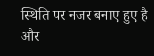स्थिति पर नजर बनाए हुए है और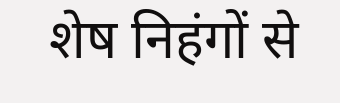शेष निहंगों से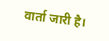वार्ता जारी है।